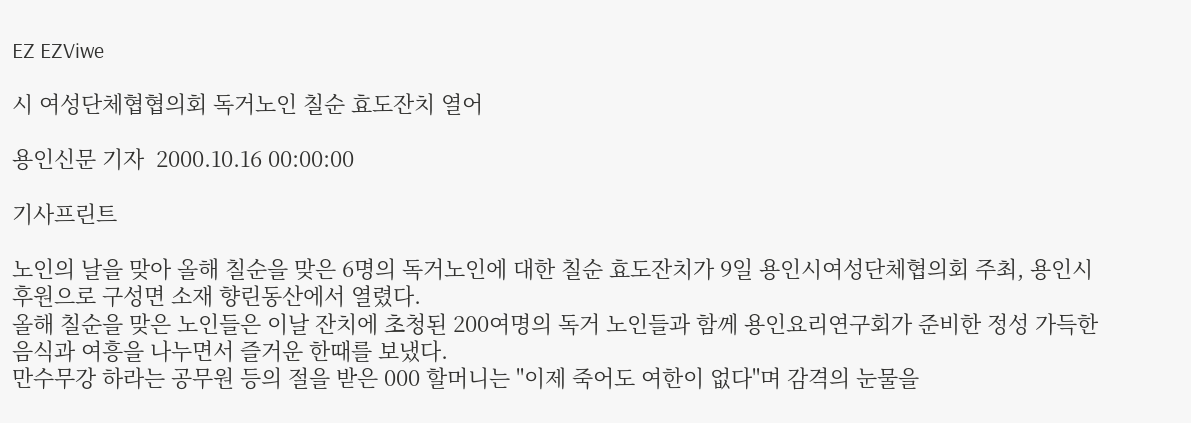EZ EZViwe

시 여성단체협협의회 독거노인 칠순 효도잔치 열어

용인신문 기자  2000.10.16 00:00:00

기사프린트

노인의 날을 맞아 올해 칠순을 맞은 6명의 독거노인에 대한 칠순 효도잔치가 9일 용인시여성단체협의회 주최, 용인시 후원으로 구성면 소재 향린동산에서 열렸다.
올해 칠순을 맞은 노인들은 이날 잔치에 초청된 200여명의 독거 노인들과 함께 용인요리연구회가 준비한 정성 가득한 음식과 여흥을 나누면서 즐거운 한때를 보냈다.
만수무강 하라는 공무원 등의 절을 받은 000 할머니는 "이제 죽어도 여한이 없다"며 감격의 눈물을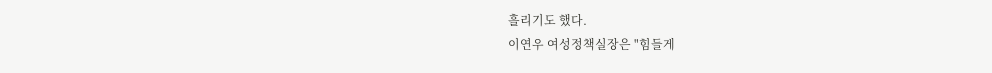흘리기도 했다.
이연우 여성정책실장은 "힘들게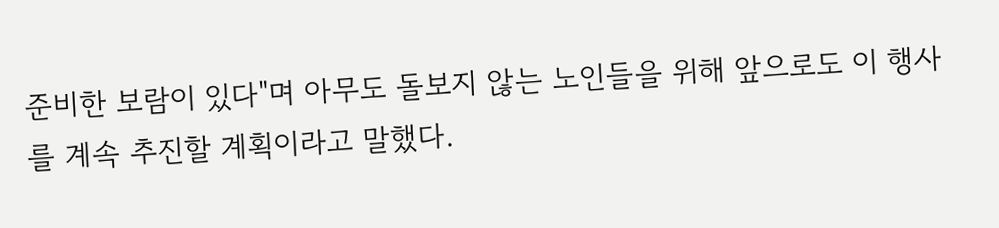준비한 보람이 있다"며 아무도 돌보지 않는 노인들을 위해 앞으로도 이 행사를 계속 추진할 계획이라고 말했다.